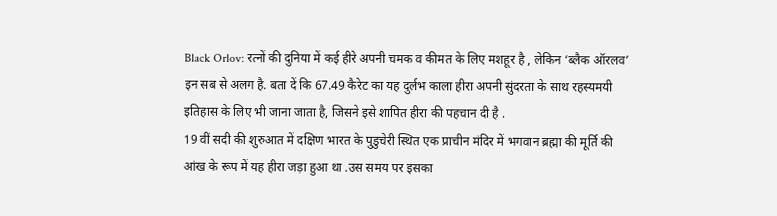Black Orlov: रत्नों की दुनिया में कई हीरे अपनी चमक व कीमत के लिए मशहूर है , लेकिन ‘ब्लैक ऑरलव’ इन सब से अलग है. बता दें कि 67.49 कैरेट का यह दुर्लभ काला हीरा अपनी सुंदरता के साथ रहस्यमयी इतिहास के लिए भी जाना जाता है, जिसने इसे शापित हीरा की पहचान दी है .
19 वीं सदी की शुरुआत में दक्षिण भारत के पुडुचेरी स्थित एक प्राचीन मंदिर में भगवान ब्रह्मा की मूर्ति की आंख के रूप में यह हीरा जड़ा हुआ था .उस समय पर इसका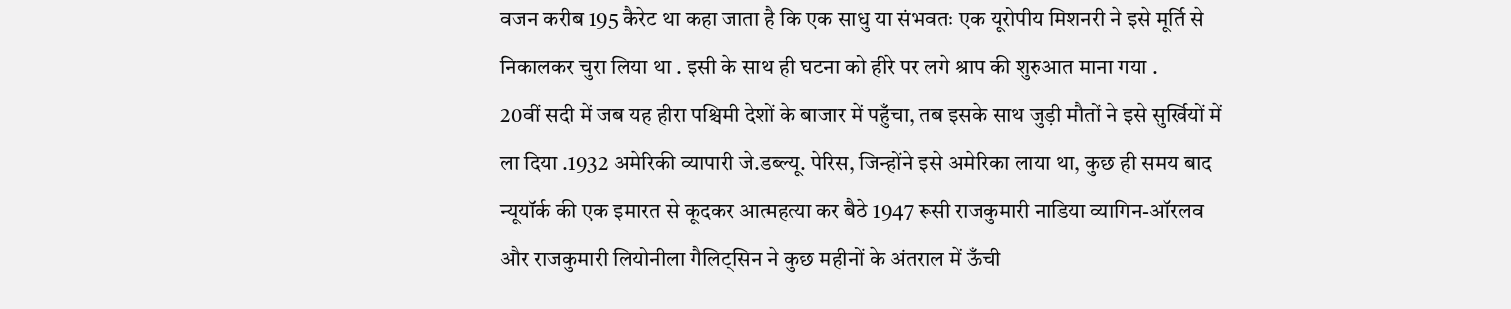वजन करीब 195 कैरेट था कहा जाता है कि एक साधु या संभवतः एक यूरोपीय मिशनरी ने इसे मूर्ति से निकालकर चुरा लिया था . इसी के साथ ही घटना को हीरे पर लगे श्राप की शुरुआत माना गया .
20वीं सदी में जब यह हीरा पश्चिमी देशों के बाजार में पहुँचा, तब इसके साथ जुड़ी मौतों ने इसे सुर्खियों में ला दिया .1932 अमेरिकी व्यापारी जे.डब्ल्यू. पेरिस, जिन्होंने इसे अमेरिका लाया था, कुछ ही समय बाद न्यूयॉर्क की एक इमारत से कूदकर आत्महत्या कर बैठे 1947 रूसी राजकुमारी नाडिया व्यागिन-ऑरलव और राजकुमारी लियोनीला गैलिट्सिन ने कुछ महीनों के अंतराल में ऊँची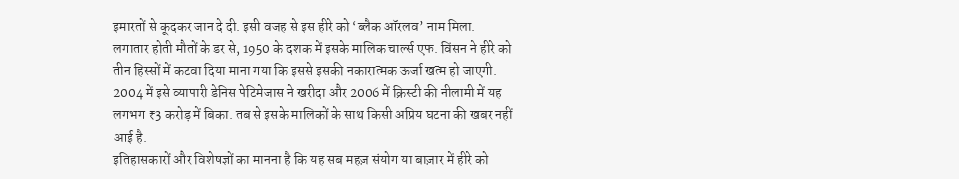इमारतों से कूदकर जान दे दी. इसी वजह से इस हीरे को ‘ब्लैक ऑरलव’ नाम मिला.
लगातार होती मौतों के डर से, 1950 के दशक में इसके मालिक चार्ल्स एफ. विंसन ने हीरे को तीन हिस्सों में कटवा दिया माना गया कि इससे इसकी नकारात्मक ऊर्जा खत्म हो जाएगी. 2004 में इसे व्यापारी डेनिस पेटिमेजास ने खरीदा और 2006 में क्रिस्टी की नीलामी में यह लगभग ₹3 करोड़ में बिका. तब से इसके मालिकों के साथ किसी अप्रिय घटना की खबर नहीं आई है.
इतिहासकारों और विशेषज्ञों का मानना है कि यह सब महज़ संयोग या बाज़ार में हीरे को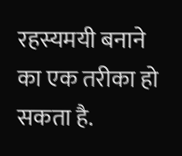रहस्यमयी बनाने का एक तरीका हो सकता है.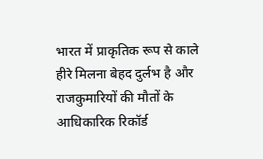भारत में प्राकृतिक रूप से काले हीरे मिलना बेहद दुर्लभ है और राजकुमारियों की मौतों के आधिकारिक रिकॉर्ड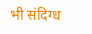भी संदिग्ध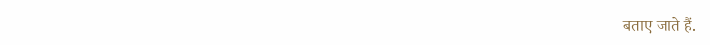बताए जाते हैं.